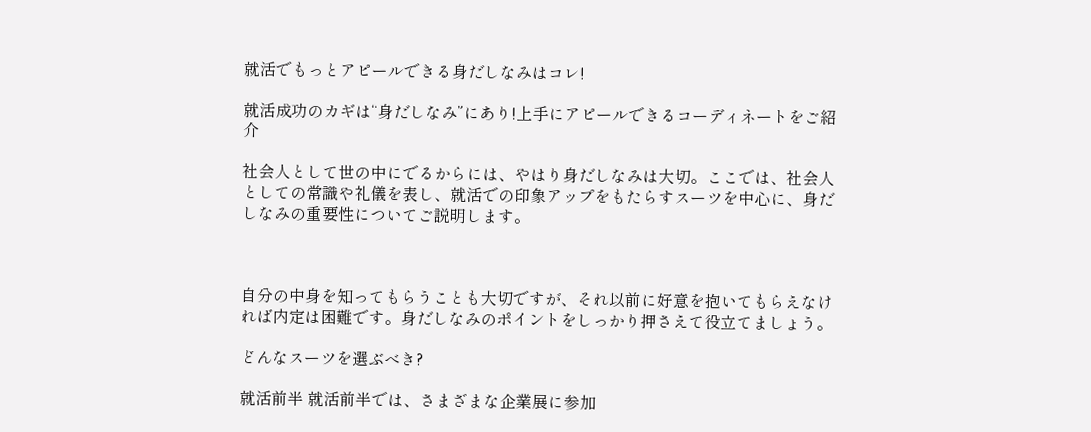就活でもっとアピールできる身だしなみはコレ!

就活成功のカギは“身だしなみ”にあり!上手にアピールできるコーディネートをご紹介

社会人として世の中にでるからには、やはり身だしなみは大切。ここでは、社会人としての常識や礼儀を表し、就活での印象アップをもたらすスーツを中心に、身だしなみの重要性についてご説明します。



自分の中身を知ってもらうことも大切ですが、それ以前に好意を抱いてもらえなければ内定は困難です。身だしなみのポイントをしっかり押さえて役立てましょう。

どんなスーツを選ぶべき?

就活前半 就活前半では、さまざまな企業展に参加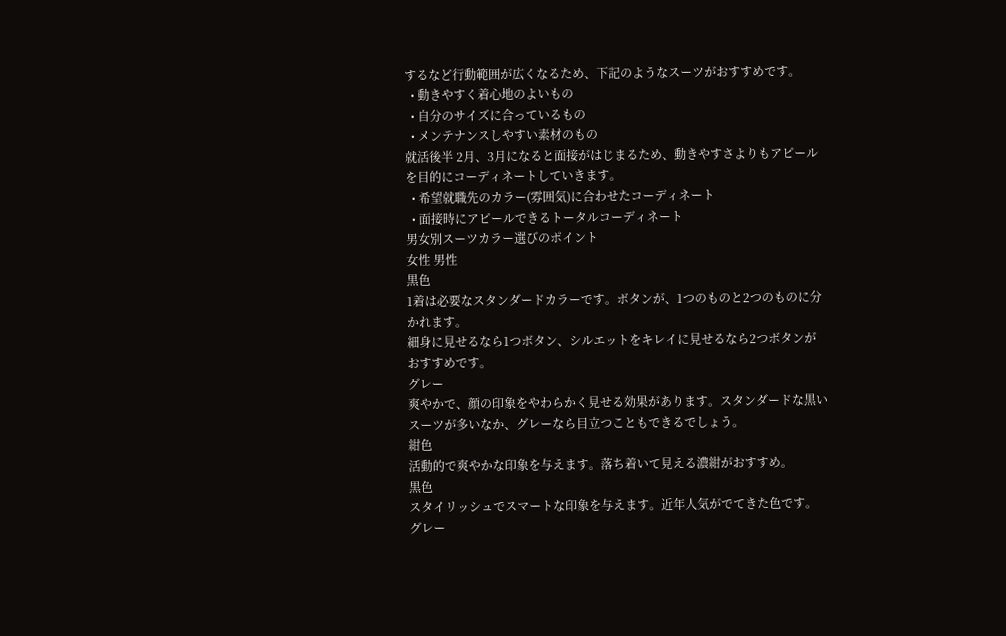するなど行動範囲が広くなるため、下記のようなスーツがおすすめです。
  • 動きやすく着心地のよいもの
  • 自分のサイズに合っているもの
  • メンテナンスしやすい素材のもの
就活後半 2月、3月になると面接がはじまるため、動きやすさよりもアピールを目的にコーディネートしていきます。
  • 希望就職先のカラー(雰囲気)に合わせたコーディネート
  • 面接時にアピールできるトータルコーディネート
男女別スーツカラー選びのポイント
女性 男性
黒色
1着は必要なスタンダードカラーです。ボタンが、1つのものと2つのものに分かれます。
細身に見せるなら1つボタン、シルエットをキレイに見せるなら2つボタンがおすすめです。
グレー
爽やかで、顔の印象をやわらかく見せる効果があります。スタンダードな黒いスーツが多いなか、グレーなら目立つこともできるでしょう。
紺色
活動的で爽やかな印象を与えます。落ち着いて見える濃紺がおすすめ。
黒色
スタイリッシュでスマートな印象を与えます。近年人気がでてきた色です。
グレー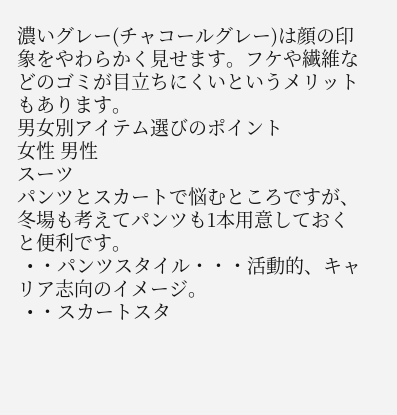濃いグレー(チャコールグレー)は顔の印象をやわらかく見せます。フケや繊維などのゴミが目立ちにくいというメリットもあります。
男女別アイテム選びのポイント
女性 男性
スーツ
パンツとスカートで悩むところですが、冬場も考えてパンツも1本用意しておくと便利です。
  • ・パンツスタイル・・・活動的、キャリア志向のイメージ。
  • ・スカートスタ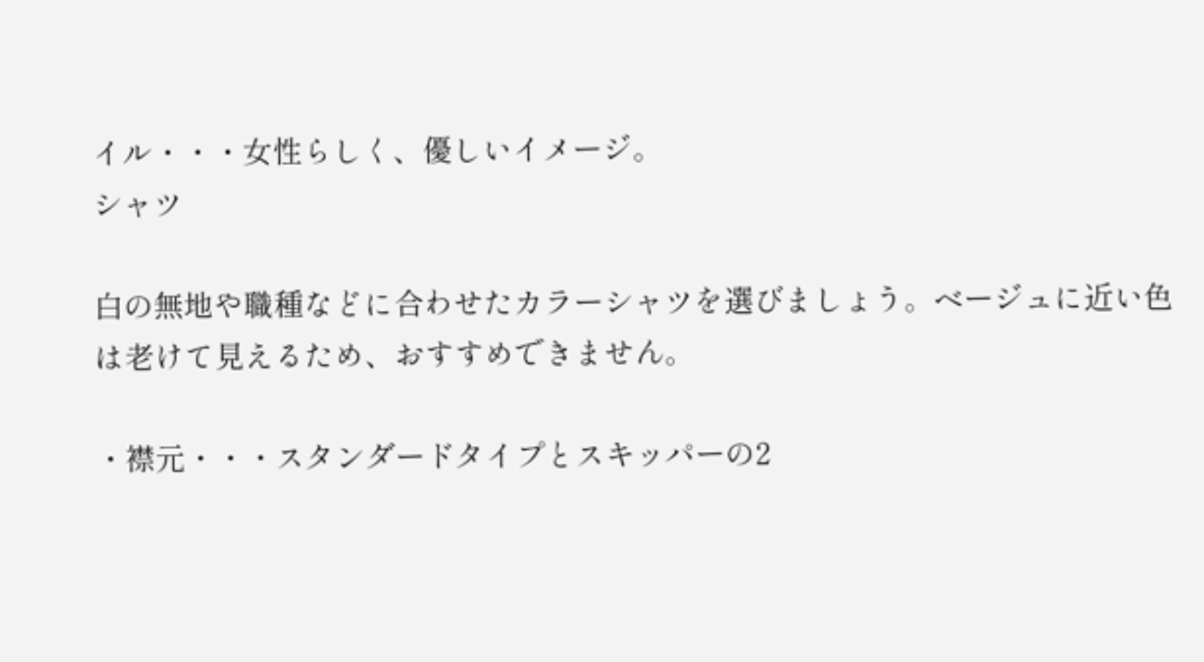イル・・・女性らしく、優しいイメージ。
シャツ

白の無地や職種などに合わせたカラーシャツを選びましょう。ベージュに近い色は老けて見えるため、おすすめできません。

・襟元・・・スタンダードタイプとスキッパーの2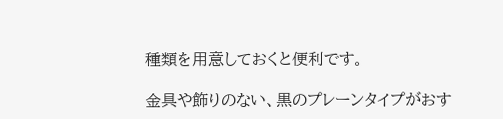種類を用意しておくと便利です。

金具や飾りのない、黒のプレーンタイプがおす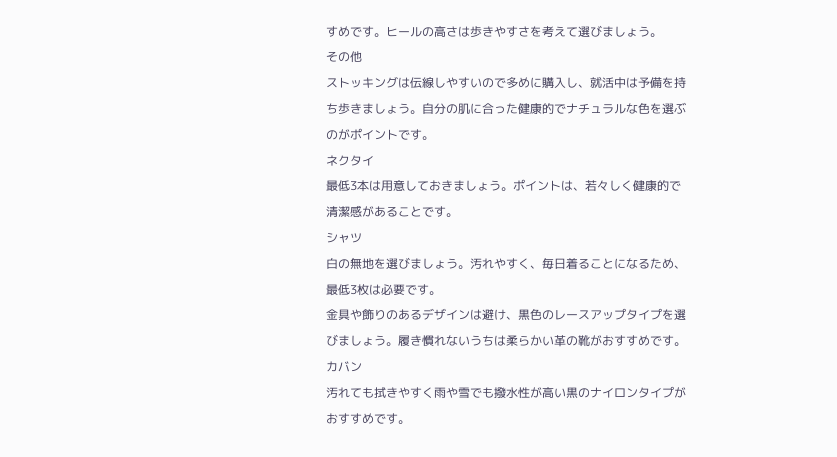すめです。ヒールの高さは歩きやすさを考えて選びましょう。
その他
ストッキングは伝線しやすいので多めに購入し、就活中は予備を持ち歩きましょう。自分の肌に合った健康的でナチュラルな色を選ぶのがポイントです。
ネクタイ
最低3本は用意しておきましょう。ポイントは、若々しく健康的で清潔感があることです。
シャツ
白の無地を選びましょう。汚れやすく、毎日着ることになるため、最低3枚は必要です。
金具や飾りのあるデザインは避け、黒色のレースアップタイプを選びましょう。履き慣れないうちは柔らかい革の靴がおすすめです。
カバン
汚れても拭きやすく雨や雪でも撥水性が高い黒のナイロンタイプがおすすめです。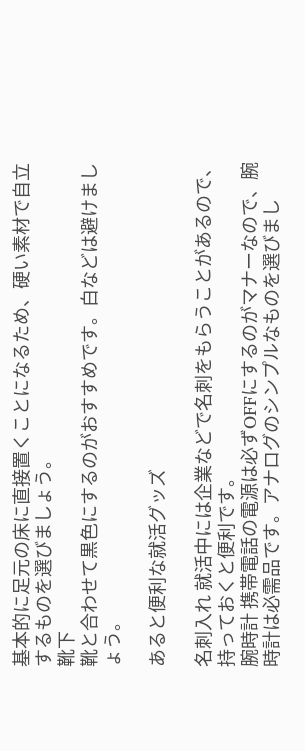基本的に足元の床に直接置くことになるため、硬い素材で自立するものを選びましょう。
靴下
靴と合わせて黒色にするのがおすすめです。白などは避けましょう。

あると便利な就活グッズ

名刺入れ 就活中には企業などで名刺をもらうことがあるので、持っておくと便利です。
腕時計 携帯電話の電源は必ずOFFにするのがマナーなので、腕時計は必需品です。アナログのシンプルなものを選びまし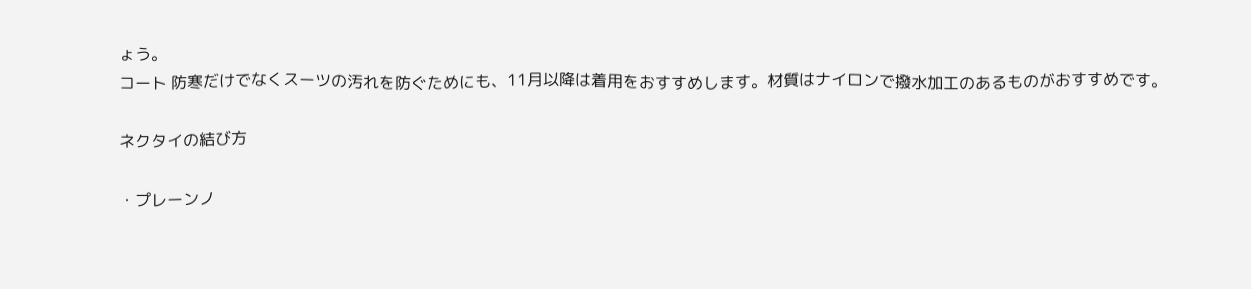ょう。
コート 防寒だけでなくスーツの汚れを防ぐためにも、11月以降は着用をおすすめします。材質はナイロンで撥水加工のあるものがおすすめです。

ネクタイの結び方

・プレーンノ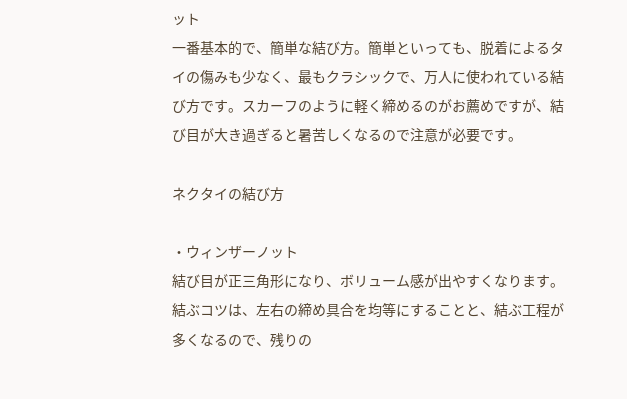ット
一番基本的で、簡単な結び方。簡単といっても、脱着によるタイの傷みも少なく、最もクラシックで、万人に使われている結び方です。スカーフのように軽く締めるのがお薦めですが、結び目が大き過ぎると暑苦しくなるので注意が必要です。

ネクタイの結び方

・ウィンザーノット
結び目が正三角形になり、ボリューム感が出やすくなります。結ぶコツは、左右の締め具合を均等にすることと、結ぶ工程が多くなるので、残りの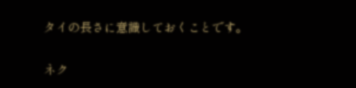タイの長さに意識しておくことです。

ネク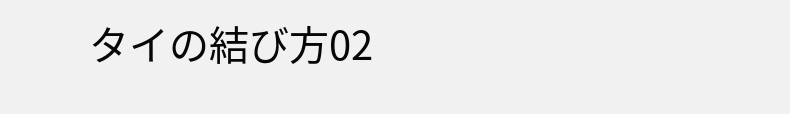タイの結び方02